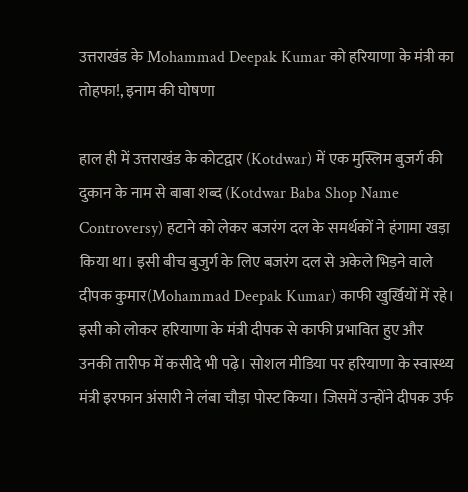उत्तराखंड के Mohammad Deepak Kumar को हरियाणा के मंत्री का तोहफा!, इनाम की घोषणा

हाल ही में उत्तराखंड के कोटद्वार (Kotdwar) में एक मुस्लिम बुजर्ग की दुकान के नाम से बाबा शब्द (Kotdwar Baba Shop Name Controversy) हटाने को लेकर बजरंग दल के समर्थकों ने हंगामा खड़ा किया था। इसी बीच बुजुर्ग के लिए बजरंग दल से अकेले भिड़ने वाले दीपक कुमार(Mohammad Deepak Kumar) काफी खुर्खियों में रहे। इसी को लोकर हरियाणा के मंत्री दीपक से काफी प्रभावित हुए और उनकी तारीफ में कसीदे भी पढ़े। सोशल मीडिया पर हरियाणा के स्वास्थ्य मंत्री इरफान अंसारी ने लंबा चौड़ा पोस्ट किया। जिसमें उन्होंने दीपक उर्फ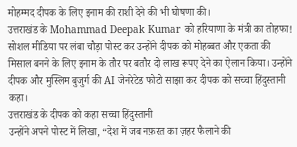मोहम्मद दीपक के लिए इनाम की राशी देने की भी घोषणा की।
उत्तराखंड के Mohammad Deepak Kumar को हरियाणा के मंत्री का तोहफा!
सोशल मीडिया पर लंबा चौड़ा पोस्ट कर उन्होंने दीपक को मोहब्बत और एकता की मिसाल बनने के लिए इनाम के तौर पर बतौर दो लाख रूपए देने का ऐलान किया। उन्होंने दीपक और मुस्लिम बुजुर्ग की AI जेनरेटेड फोटो साझा कर दीपक को सच्चा हिंदुस्तानी कहा।
उत्तराखंड के दीपक को कहा सच्चा हिंदुस्तानी
उन्होंने अपने पोस्ट में लिखा, “देश में जब नफ़रत का ज़हर फैलाने की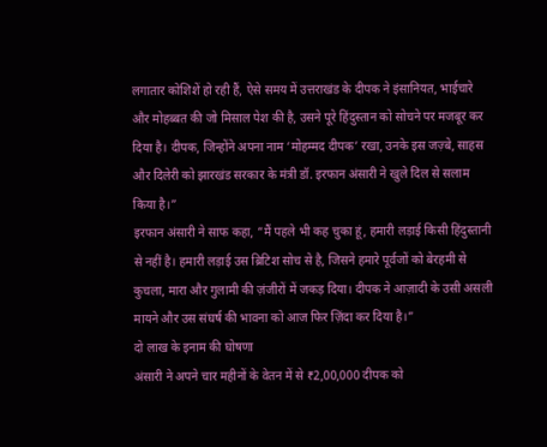लगातार कोशिशें हो रही हैं, ऐसे समय में उत्तराखंड के दीपक ने इंसानियत, भाईचारे और मोहब्बत की जो मिसाल पेश की है, उसने पूरे हिंदुस्तान को सोचने पर मजबूर कर दिया है। दीपक, जिन्होंने अपना नाम ‘मोहम्मद दीपक’ रखा, उनके इस जज़्बे, साहस और दिलेरी को झारखंड सरकार के मंत्री डॉ. इरफान अंसारी ने खुले दिल से सलाम किया है।”
इरफान अंसारी ने साफ कहा, “मैं पहले भी कह चुका हूं, हमारी लड़ाई किसी हिंदुस्तानी से नहीं है। हमारी लड़ाई उस ब्रिटिश सोच से है, जिसने हमारे पूर्वजों को बेरहमी से कुचला, मारा और गुलामी की ज़ंजीरों में जकड़ दिया। दीपक ने आज़ादी के उसी असली मायने और उस संघर्ष की भावना को आज फिर ज़िंदा कर दिया है।”
दो लाख के इनाम की घोषणा
अंसारी ने अपने चार महीनों के वेतन में से ₹2,00,000 दीपक को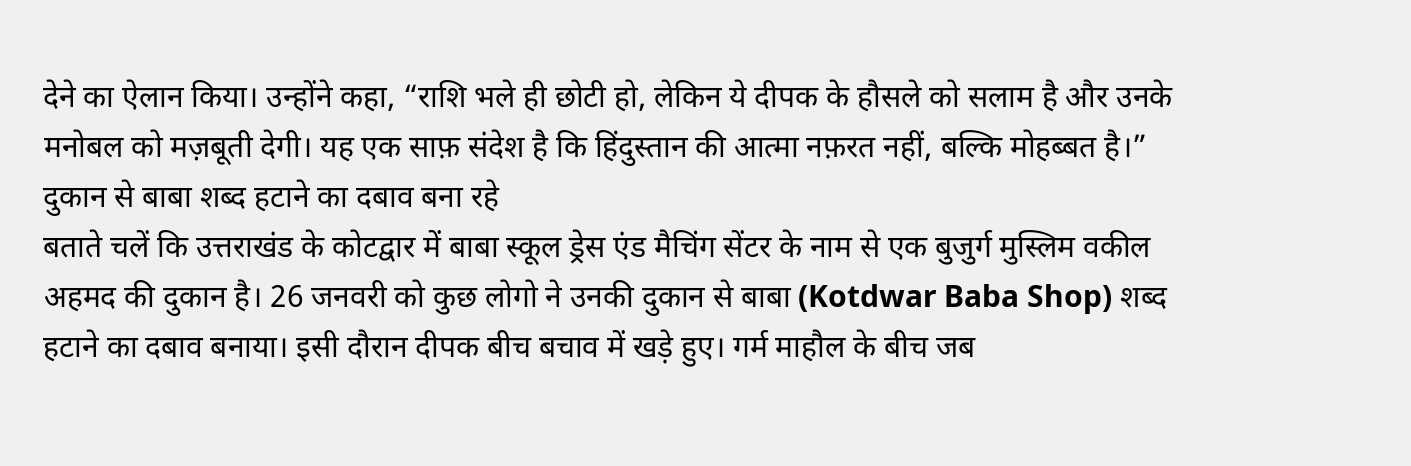देने का ऐलान किया। उन्होंने कहा, “राशि भले ही छोटी हो, लेकिन ये दीपक के हौसले को सलाम है और उनके मनोबल को मज़बूती देगी। यह एक साफ़ संदेश है कि हिंदुस्तान की आत्मा नफ़रत नहीं, बल्कि मोहब्बत है।”
दुकान से बाबा शब्द हटाने का दबाव बना रहे
बताते चलें कि उत्तराखंड के कोटद्वार में बाबा स्कूल ड्रेस एंड मैचिंग सेंटर के नाम से एक बुजुर्ग मुस्लिम वकील अहमद की दुकान है। 26 जनवरी को कुछ लोगो ने उनकी दुकान से बाबा (Kotdwar Baba Shop) शब्द हटाने का दबाव बनाया। इसी दौरान दीपक बीच बचाव में खड़े हुए। गर्म माहौल के बीच जब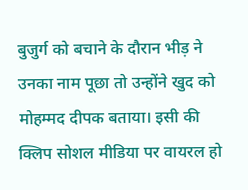बुजुर्ग को बचाने के दौरान भीड़ ने उनका नाम पूछा तो उन्होंने खुद को मोहम्मद दीपक बताया। इसी की क्लिप सोशल मीडिया पर वायरल हो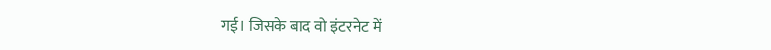गई। जिसके बाद वो इंटरनेट में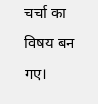चर्चा का विषय बन गए।